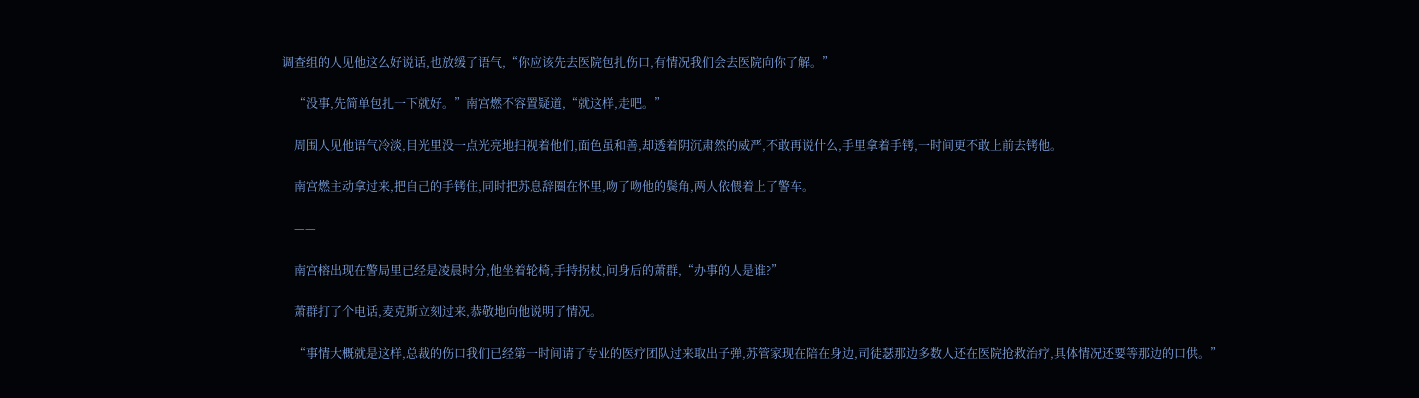调查组的人见他这么好说话,也放缓了语气,“你应该先去医院包扎伤口,有情况我们会去医院向你了解。”

    “没事,先简单包扎一下就好。”南宫燃不容置疑道,“就这样,走吧。”

    周围人见他语气冷淡,目光里没一点光亮地扫视着他们,面色虽和善,却透着阴沉肃然的威严,不敢再说什么,手里拿着手铐,一时间更不敢上前去铐他。

    南宫燃主动拿过来,把自己的手铐住,同时把苏息辞圈在怀里,吻了吻他的鬓角,两人依偎着上了警车。

    ——

    南宫榕出现在警局里已经是凌晨时分,他坐着轮椅,手持拐杖,问身后的萧群,“办事的人是谁?”

    萧群打了个电话,麦克斯立刻过来,恭敬地向他说明了情况。

    “事情大概就是这样,总裁的伤口我们已经第一时间请了专业的医疗团队过来取出子弹,苏管家现在陪在身边,司徒瑟那边多数人还在医院抢救治疗,具体情况还要等那边的口供。”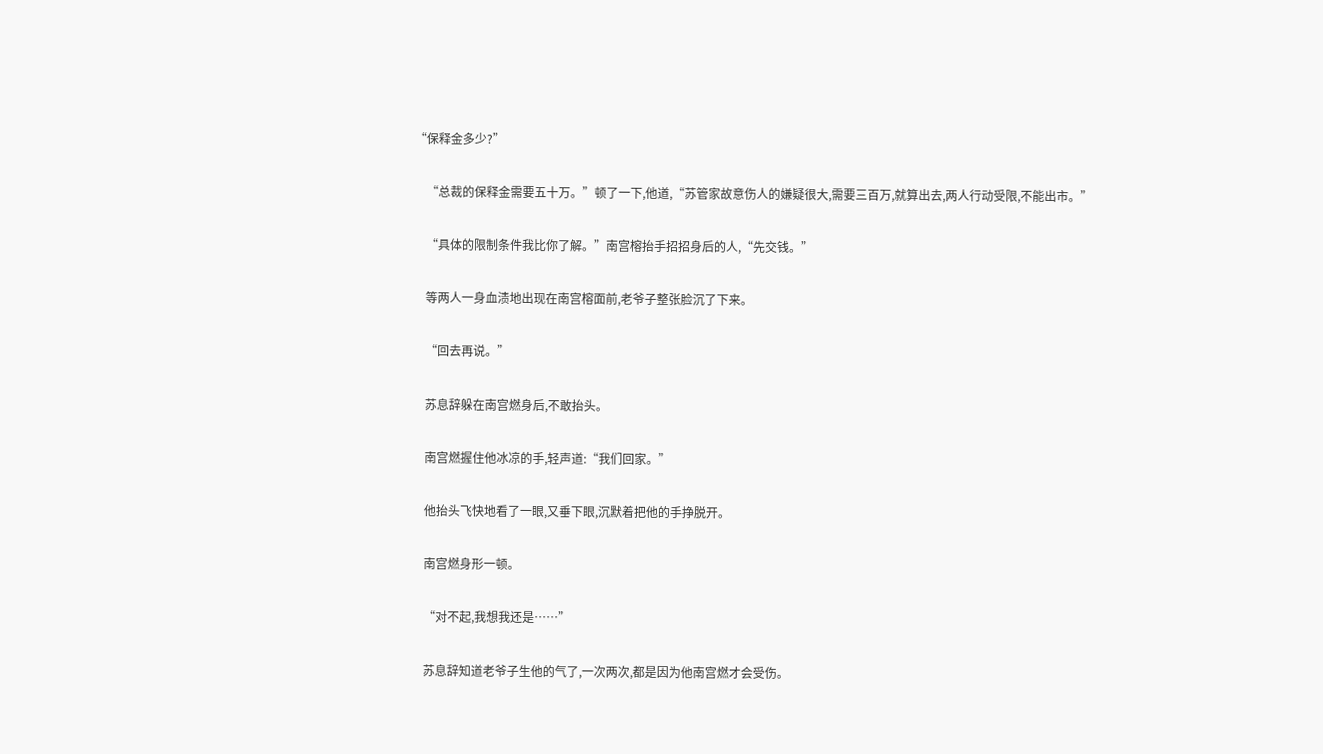“保释金多少?”

    “总裁的保释金需要五十万。”顿了一下,他道,“苏管家故意伤人的嫌疑很大,需要三百万,就算出去,两人行动受限,不能出市。”

    “具体的限制条件我比你了解。”南宫榕抬手招招身后的人,“先交钱。”

    等两人一身血渍地出现在南宫榕面前,老爷子整张脸沉了下来。

    “回去再说。”

    苏息辞躲在南宫燃身后,不敢抬头。

    南宫燃握住他冰凉的手,轻声道:“我们回家。”

    他抬头飞快地看了一眼,又垂下眼,沉默着把他的手挣脱开。

    南宫燃身形一顿。

    “对不起,我想我还是……”

    苏息辞知道老爷子生他的气了,一次两次,都是因为他南宫燃才会受伤。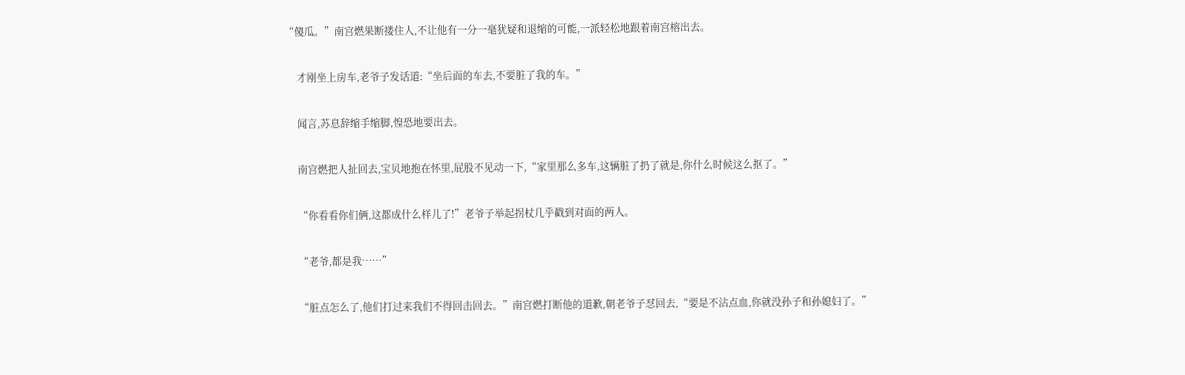“傻瓜。”南宫燃果断搂住人,不让他有一分一毫犹疑和退缩的可能,一派轻松地跟着南宫榕出去。

    才刚坐上房车,老爷子发话道:“坐后面的车去,不要脏了我的车。”

    闻言,苏息辞缩手缩脚,惶恐地要出去。

    南宫燃把人扯回去,宝贝地抱在怀里,屁股不见动一下,“家里那么多车,这辆脏了扔了就是,你什么时候这么抠了。”

    “你看看你们俩,这都成什么样儿了!”老爷子举起拐杖几乎戳到对面的两人。

    “老爷,都是我……”

    “脏点怎么了,他们打过来我们不得回击回去。”南宫燃打断他的道歉,朝老爷子怼回去,“要是不沾点血,你就没孙子和孙媳妇了。”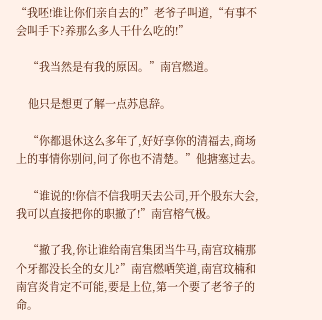“我呸!谁让你们亲自去的!”老爷子叫道,“有事不会叫手下?养那么多人干什么吃的!”

    “我当然是有我的原因。”南宫燃道。

    他只是想更了解一点苏息辞。

    “你都退休这么多年了,好好享你的清福去,商场上的事情你别问,问了你也不清楚。”他搪塞过去。

    “谁说的!你信不信我明天去公司,开个股东大会,我可以直接把你的职撤了!”南宫榕气极。

    “撤了我,你让谁给南宫集团当牛马,南宫玟楠那个牙都没长全的女儿?”南宫燃哂笑道,南宫玟楠和南宫炎肯定不可能,要是上位,第一个要了老爷子的命。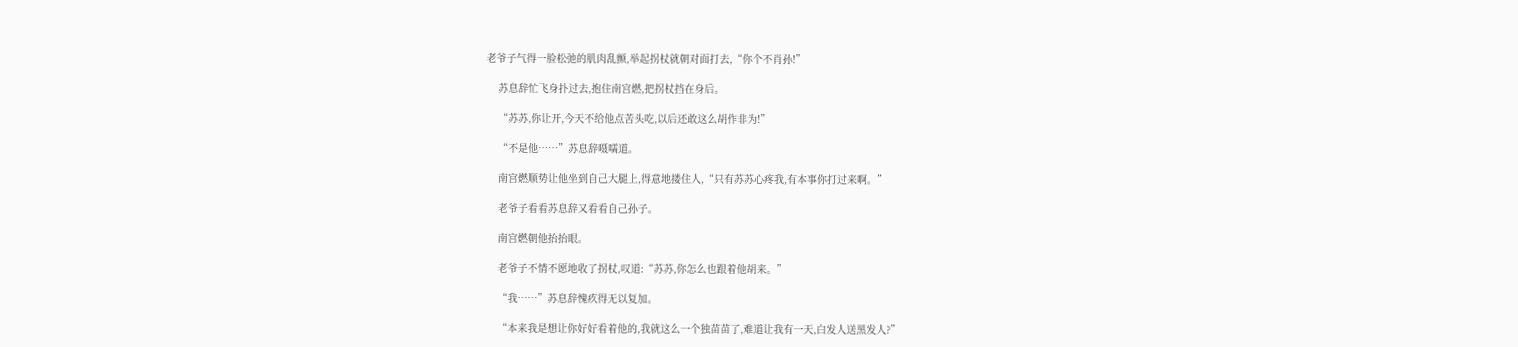老爷子气得一脸松弛的肌肉乱颤,举起拐杖就朝对面打去,“你个不肖孙!”

    苏息辞忙飞身扑过去,抱住南宫燃,把拐杖挡在身后。

    “苏苏,你让开,今天不给他点苦头吃,以后还敢这么胡作非为!”

    “不是他……”苏息辞嗫嚅道。

    南宫燃顺势让他坐到自己大腿上,得意地搂住人,“只有苏苏心疼我,有本事你打过来啊。”

    老爷子看看苏息辞又看看自己孙子。

    南宫燃朝他抬抬眼。

    老爷子不情不愿地收了拐杖,叹道:“苏苏,你怎么也跟着他胡来。”

    “我……”苏息辞愧疚得无以复加。

    “本来我是想让你好好看着他的,我就这么一个独苗苗了,难道让我有一天,白发人送黑发人?”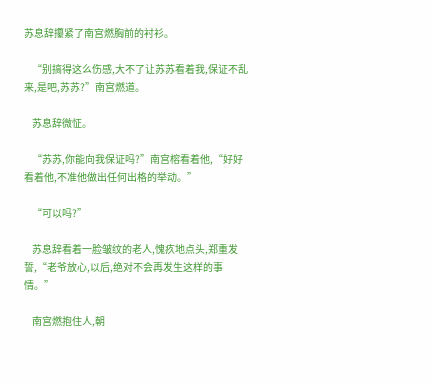苏息辞攥紧了南宫燃胸前的衬衫。

    “别搞得这么伤感,大不了让苏苏看着我,保证不乱来,是吧,苏苏?”南宫燃道。

    苏息辞微怔。

    “苏苏,你能向我保证吗?”南宫榕看着他,“好好看着他,不准他做出任何出格的举动。”

    “可以吗?”

    苏息辞看着一脸皱纹的老人,愧疚地点头,郑重发誓,“老爷放心,以后,绝对不会再发生这样的事情。”

    南宫燃抱住人,朝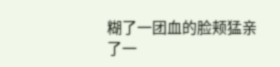糊了一团血的脸颊猛亲了一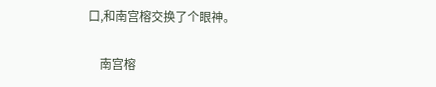口,和南宫榕交换了个眼神。

    南宫榕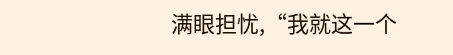满眼担忧,“我就这一个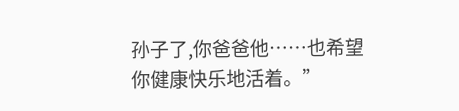孙子了,你爸爸他……也希望你健康快乐地活着。”